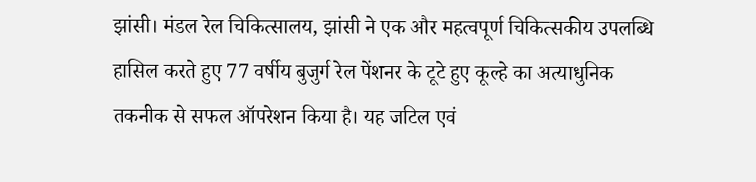झांसी। मंडल रेल चिकित्सालय, झांसी ने एक और महत्वपूर्ण चिकित्सकीय उपलब्धि हासिल करते हुए 77 वर्षीय बुजुर्ग रेल पेंशनर के टूटे हुए कूल्हे का अत्याधुनिक तकनीक से सफल ऑपरेशन किया है। यह जटिल एवं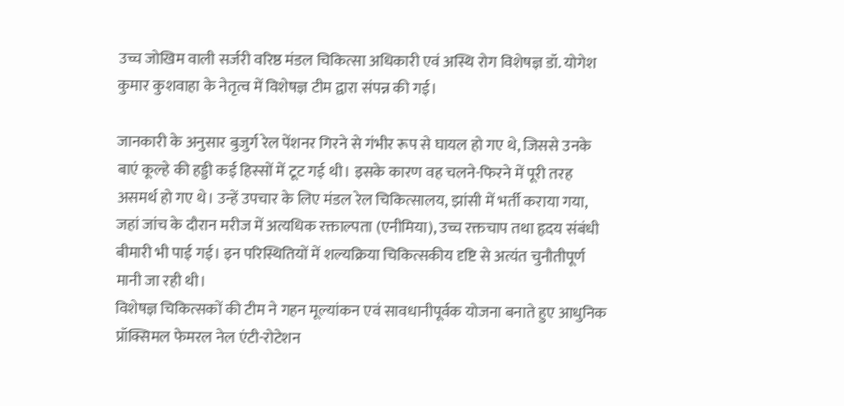उच्च जोखिम वाली सर्जरी वरिष्ठ मंडल चिकित्सा अधिकारी एवं अस्थि रोग विशेषज्ञ डॉ. योगेश कुमार कुशवाहा के नेतृत्व में विशेषज्ञ टीम द्वारा संपन्न की गई।

जानकारी के अनुसार बुजुर्ग रेल पेंशनर गिरने से गंभीर रूप से घायल हो गए थे, जिससे उनके बाएं कूल्हे की हड्डी कई हिस्सों में टूट गई थी। इसके कारण वह चलने-फिरने में पूरी तरह असमर्थ हो गए थे। उन्हें उपचार के लिए मंडल रेल चिकित्सालय, झांसी में भर्ती कराया गया, जहां जांच के दौरान मरीज में अत्यधिक रक्ताल्पता (एनीमिया), उच्च रक्तचाप तथा हृदय संबंधी बीमारी भी पाई गई। इन परिस्थितियों में शल्यक्रिया चिकित्सकीय दृष्टि से अत्यंत चुनौतीपूर्ण मानी जा रही थी।
विशेषज्ञ चिकित्सकों की टीम ने गहन मूल्यांकन एवं सावधानीपूर्वक योजना बनाते हुए आधुनिक प्रॉक्सिमल फेमरल नेल एंटी-रोटेशन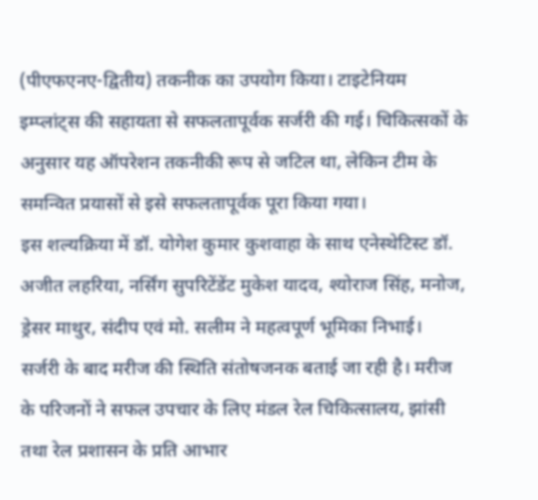(पीएफएनए-द्वितीय) तकनीक का उपयोग किया। टाइटेनियम इम्प्लांट्स की सहायता से सफलतापूर्वक सर्जरी की गई। चिकित्सकों के अनुसार यह ऑपरेशन तकनीकी रूप से जटिल था, लेकिन टीम के समन्वित प्रयासों से इसे सफलतापूर्वक पूरा किया गया।
इस शल्यक्रिया में डॉ. योगेश कुमार कुशवाहा के साथ एनेस्थेटिस्ट डॉ. अजीत लहरिया, नर्सिंग सुपरिटेंडेंट मुकेश यादव, श्योराज सिंह, मनोज, ड्रेसर माथुर, संदीप एवं मो. सलीम ने महत्वपूर्ण भूमिका निभाई।
सर्जरी के बाद मरीज की स्थिति संतोषजनक बताई जा रही है। मरीज के परिजनों ने सफल उपचार के लिए मंडल रेल चिकित्सालय, झांसी तथा रेल प्रशासन के प्रति आभार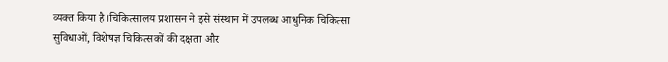व्यक्त किया है।चिकित्सालय प्रशासन ने इसे संस्थान में उपलब्ध आधुनिक चिकित्सा सुविधाओं, विशेषज्ञ चिकित्सकों की दक्षता और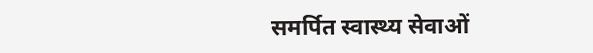समर्पित स्वास्थ्य सेवाओं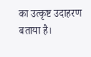का उत्कृष्ट उदाहरण बताया है।